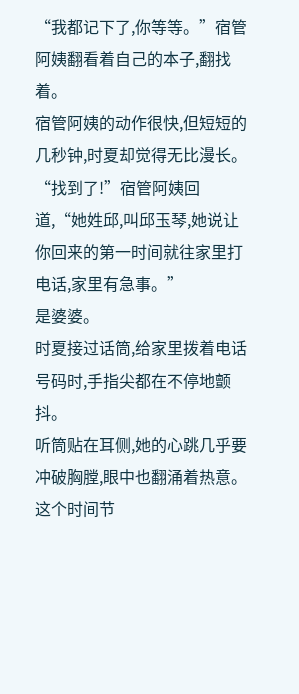“我都记下了,你等等。”宿管阿姨翻看着自己的本子,翻找着。
宿管阿姨的动作很快,但短短的几秒钟,时夏却觉得无比漫长。
“找到了!”宿管阿姨回道,“她姓邱,叫邱玉琴,她说让你回来的第一时间就往家里打电话,家里有急事。”
是婆婆。
时夏接过话筒,给家里拨着电话号码时,手指尖都在不停地颤抖。
听筒贴在耳侧,她的心跳几乎要冲破胸膛,眼中也翻涌着热意。
这个时间节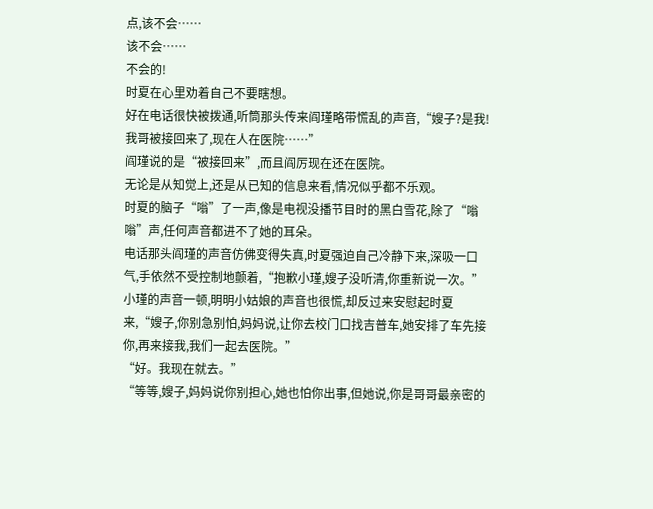点,该不会……
该不会……
不会的!
时夏在心里劝着自己不要瞎想。
好在电话很快被拨通,听筒那头传来阎瑾略带慌乱的声音,“嫂子?是我!我哥被接回来了,现在人在医院……”
阎瑾说的是“被接回来”,而且阎厉现在还在医院。
无论是从知觉上,还是从已知的信息来看,情况似乎都不乐观。
时夏的脑子“嗡”了一声,像是电视没播节目时的黑白雪花,除了“嗡嗡”声,任何声音都进不了她的耳朵。
电话那头阎瑾的声音仿佛变得失真,时夏强迫自己冷静下来,深吸一口气,手依然不受控制地颤着,“抱歉小瑾,嫂子没听清,你重新说一次。”
小瑾的声音一顿,明明小姑娘的声音也很慌,却反过来安慰起时夏来,“嫂子,你别急别怕,妈妈说,让你去校门口找吉普车,她安排了车先接你,再来接我,我们一起去医院。”
“好。我现在就去。”
“等等,嫂子,妈妈说你别担心,她也怕你出事,但她说,你是哥哥最亲密的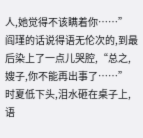人,她觉得不该瞒着你……”
阎瑾的话说得语无伦次的,到最后染上了一点儿哭腔,“总之,嫂子,你不能再出事了……”
时夏低下头,泪水砸在桌子上,语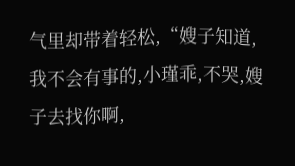气里却带着轻松,“嫂子知道,我不会有事的,小瑾乖,不哭,嫂子去找你啊,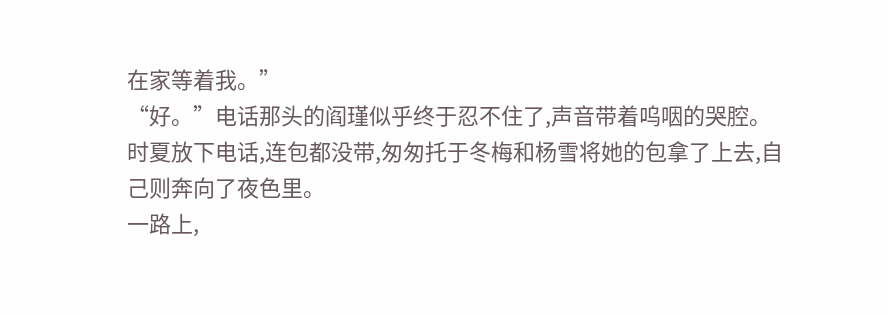在家等着我。”
“好。”电话那头的阎瑾似乎终于忍不住了,声音带着呜咽的哭腔。
时夏放下电话,连包都没带,匆匆托于冬梅和杨雪将她的包拿了上去,自己则奔向了夜色里。
一路上,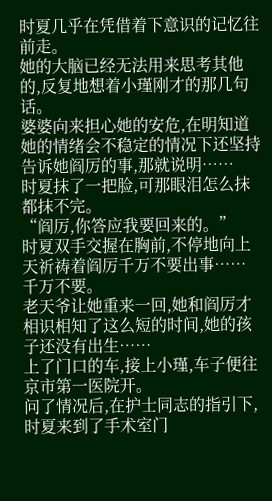时夏几乎在凭借着下意识的记忆往前走。
她的大脑已经无法用来思考其他的,反复地想着小瑾刚才的那几句话。
婆婆向来担心她的安危,在明知道她的情绪会不稳定的情况下还坚持告诉她阎厉的事,那就说明……
时夏抹了一把脸,可那眼泪怎么抹都抹不完。
“阎厉,你答应我要回来的。”
时夏双手交握在胸前,不停地向上天祈祷着阎厉千万不要出事……
千万不要。
老天爷让她重来一回,她和阎厉才相识相知了这么短的时间,她的孩子还没有出生……
上了门口的车,接上小瑾,车子便往京市第一医院开。
问了情况后,在护士同志的指引下,时夏来到了手术室门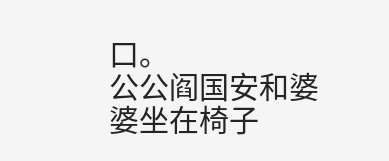口。
公公阎国安和婆婆坐在椅子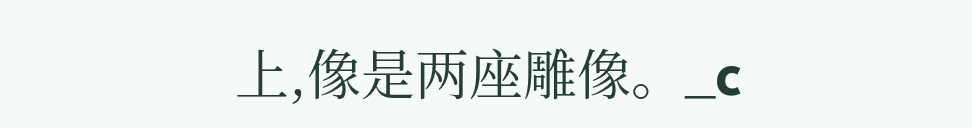上,像是两座雕像。_c